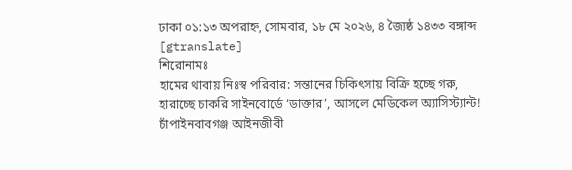ঢাকা ০১:১৩ অপরাহ্ন, সোমবার, ১৮ মে ২০২৬, ৪ জ্যৈষ্ঠ ১৪৩৩ বঙ্গাব্দ
[gtranslate]
শিরোনামঃ
হামের থাবায় নিঃস্ব পরিবার: সন্তানের চিকিৎসায় বিক্রি হচ্ছে গরু, হারাচ্ছে চাকরি সাইনবোর্ডে ‘ডাক্তার’, আসলে মেডিকেল অ্যাসিস্ট্যান্ট! চাঁপাইনবাবগঞ্জ আইনজীবী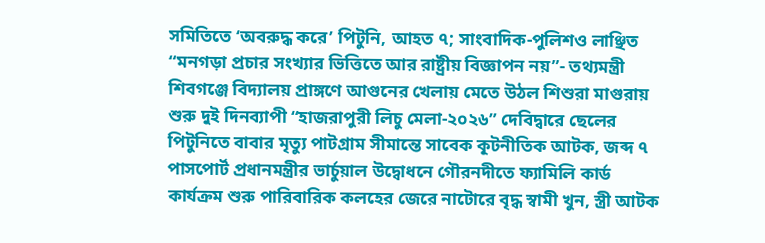সমিতিতে ‘অবরুদ্ধ করে’ পিটুনি, আহত ৭; সাংবাদিক-পুলিশও লাঞ্ছিত “মনগড়া প্রচার সংখ্যার ভিত্তিতে আর রাষ্ট্রীয় বিজ্ঞাপন নয়”- তথ্যমন্ত্রী শিবগঞ্জে বিদ্যালয় প্রাঙ্গণে আগুনের খেলায় মেতে উঠল শিশুরা মাগুরায় শুরু দুই দিনব্যাপী “হাজরাপুরী লিচু মেলা-২০২৬” দেবিদ্বারে ছেলের পিটুনিতে বাবার মৃত্যু পাটগ্রাম সীমান্তে সাবেক কূটনীতিক আটক, জব্দ ৭ পাসপোর্ট প্রধানমন্ত্রীর ভার্চুয়াল উদ্বোধনে গৌরনদীতে ফ্যামিলি কার্ড কার্যক্রম শুরু পারিবারিক কলহের জেরে নাটোরে বৃদ্ধ স্বামী খুন, স্ত্রী আটক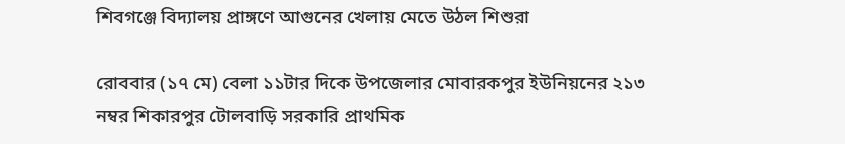শিবগঞ্জে বিদ্যালয় প্রাঙ্গণে আগুনের খেলায় মেতে উঠল শিশুরা

রোববার (১৭ মে) বেলা ১১টার দিকে উপজেলার মোবারকপুর ইউনিয়নের ২১৩ নম্বর শিকারপুর টোলবাড়ি সরকারি প্রাথমিক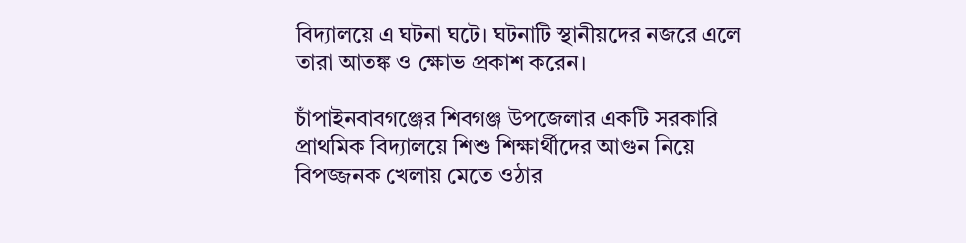বিদ্যালয়ে এ ঘটনা ঘটে। ঘটনাটি স্থানীয়দের নজরে এলে তারা আতঙ্ক ও ক্ষোভ প্রকাশ করেন।

চাঁপাইনবাবগঞ্জের শিবগঞ্জ উপজেলার একটি সরকারি প্রাথমিক বিদ্যালয়ে শিশু শিক্ষার্থীদের আগুন নিয়ে বিপজ্জনক খেলায় মেতে ওঠার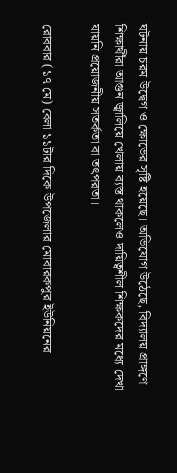ঘটনায় চরম উদ্বেগ ও ক্ষোভের সৃষ্টি হয়েছে। অভিযোগ উঠেছে, বিদ্যালয় প্রাঙ্গণে শিক্ষার্থীরা আগুন জ্বালিয়ে খেলায় ব্যস্ত থাকলেও দায়িত্বশীল শিক্ষকদের মধ্যে দেখা যায়নি প্রয়োজনীয় সতর্কতা বা তৎপরতা।

রোববার (১৭ মে) বেলা ১১টার দিকে উপজেলার মোবারকপুর ইউনিয়নের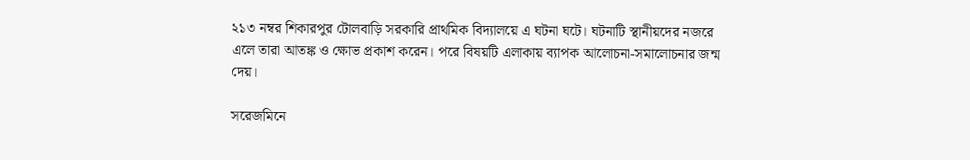২১৩ নম্বর শিকারপুর টোলবাড়ি সরকারি প্রাথমিক বিদ্যালয়ে এ ঘটনা ঘটে। ঘটনাটি স্থানীয়দের নজরে এলে তারা আতঙ্ক ও ক্ষোভ প্রকাশ করেন। পরে বিষয়টি এলাকায় ব্যাপক আলোচনা-সমালোচনার জন্ম দেয়।

সরেজমিনে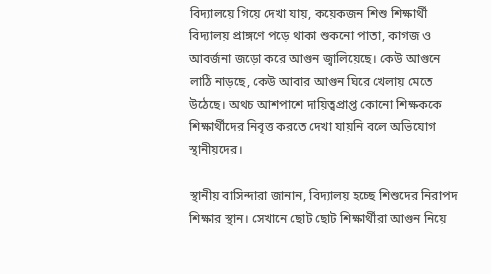বিদ্যালয়ে গিয়ে দেখা যায়, কয়েকজন শিশু শিক্ষার্থী বিদ্যালয় প্রাঙ্গণে পড়ে থাকা শুকনো পাতা, কাগজ ও আবর্জনা জড়ো করে আগুন জ্বালিয়েছে। কেউ আগুনে লাঠি নাড়ছে, কেউ আবার আগুন ঘিরে খেলায় মেতে উঠেছে। অথচ আশপাশে দায়িত্বপ্রাপ্ত কোনো শিক্ষককে শিক্ষার্থীদের নিবৃত্ত করতে দেখা যায়নি বলে অভিযোগ স্থানীয়দের।

স্থানীয় বাসিন্দারা জানান, বিদ্যালয় হচ্ছে শিশুদের নিরাপদ শিক্ষার স্থান। সেখানে ছোট ছোট শিক্ষার্থীরা আগুন নিয়ে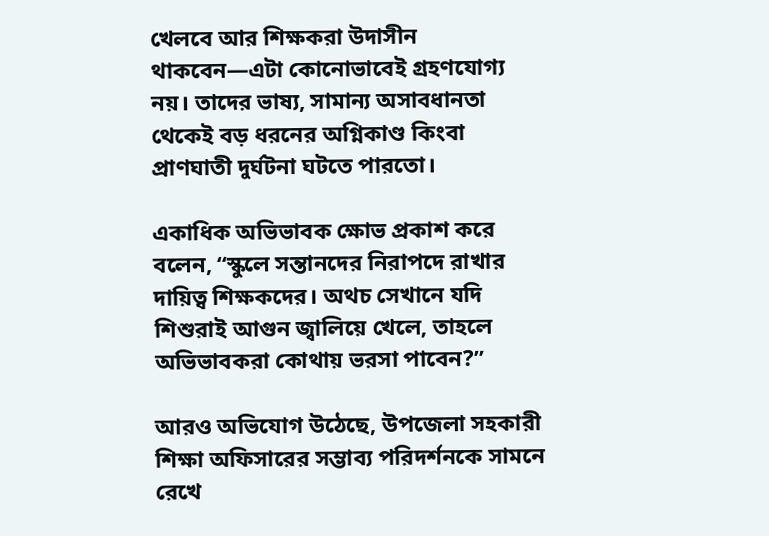খেলবে আর শিক্ষকরা উদাসীন থাকবেন—এটা কোনোভাবেই গ্রহণযোগ্য নয়। তাদের ভাষ্য, সামান্য অসাবধানতা থেকেই বড় ধরনের অগ্নিকাণ্ড কিংবা প্রাণঘাতী দুর্ঘটনা ঘটতে পারতো।

একাধিক অভিভাবক ক্ষোভ প্রকাশ করে বলেন, “স্কুলে সন্তানদের নিরাপদে রাখার দায়িত্ব শিক্ষকদের। অথচ সেখানে যদি শিশুরাই আগুন জ্বালিয়ে খেলে, তাহলে অভিভাবকরা কোথায় ভরসা পাবেন?”

আরও অভিযোগ উঠেছে, উপজেলা সহকারী শিক্ষা অফিসারের সম্ভাব্য পরিদর্শনকে সামনে রেখে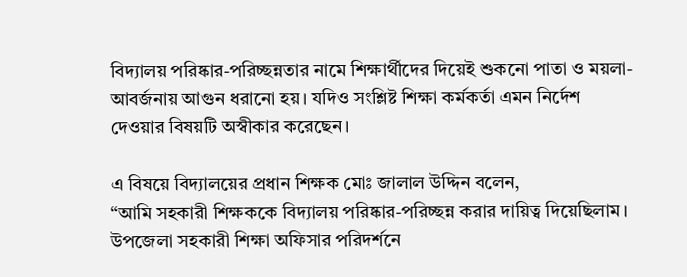বিদ্যালয় পরিষ্কার-পরিচ্ছন্নতার নামে শিক্ষার্থীদের দিয়েই শুকনো পাতা ও ময়লা-আবর্জনায় আগুন ধরানো হয়। যদিও সংশ্লিষ্ট শিক্ষা কর্মকর্তা এমন নির্দেশ দেওয়ার বিষয়টি অস্বীকার করেছেন।

এ বিষয়ে বিদ্যালয়ের প্রধান শিক্ষক মোঃ জালাল উদ্দিন বলেন,
“আমি সহকারী শিক্ষককে বিদ্যালয় পরিষ্কার-পরিচ্ছন্ন করার দায়িত্ব দিয়েছিলাম। উপজেলা সহকারী শিক্ষা অফিসার পরিদর্শনে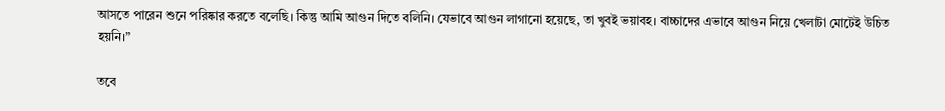আসতে পারেন শুনে পরিষ্কার করতে বলেছি। কিন্তু আমি আগুন দিতে বলিনি। যেভাবে আগুন লাগানো হয়েছে, তা খুবই ভয়াবহ। বাচ্চাদের এভাবে আগুন নিয়ে খেলাটা মোটেই উচিত হয়নি।”

তবে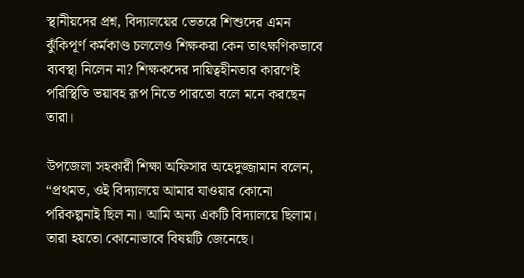স্থানীয়দের প্রশ্ন, বিদ্যালয়ের ভেতরে শিশুদের এমন ঝুঁকিপূর্ণ কর্মকাণ্ড চললেও শিক্ষকরা কেন তাৎক্ষণিকভাবে ব্যবস্থা নিলেন না? শিক্ষকদের দায়িত্বহীনতার কারণেই পরিস্থিতি ভয়াবহ রূপ নিতে পারতো বলে মনে করছেন তারা।

উপজেলা সহকারী শিক্ষা অফিসার অহেদুজ্জামান বলেন,
“প্রথমত, ওই বিদ্যালয়ে আমার যাওয়ার কোনো পরিকল্পনাই ছিল না। আমি অন্য একটি বিদ্যালয়ে ছিলাম। তারা হয়তো কোনোভাবে বিষয়টি জেনেছে।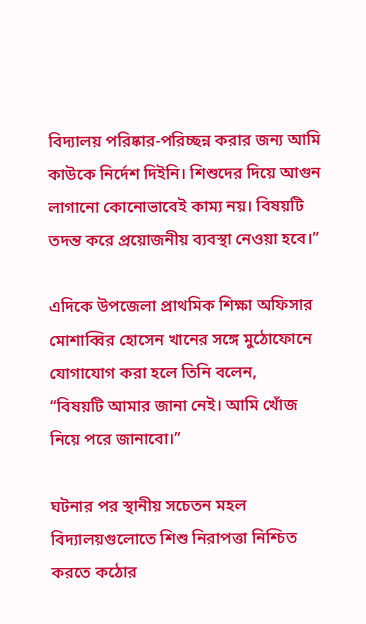বিদ্যালয় পরিষ্কার-পরিচ্ছন্ন করার জন্য আমি কাউকে নির্দেশ দিইনি। শিশুদের দিয়ে আগুন লাগানো কোনোভাবেই কাম্য নয়। বিষয়টি তদন্ত করে প্রয়োজনীয় ব্যবস্থা নেওয়া হবে।”

এদিকে উপজেলা প্রাথমিক শিক্ষা অফিসার মোশাব্বির হোসেন খানের সঙ্গে মুঠোফোনে যোগাযোগ করা হলে তিনি বলেন,
“বিষয়টি আমার জানা নেই। আমি খোঁজ নিয়ে পরে জানাবো।”

ঘটনার পর স্থানীয় সচেতন মহল বিদ্যালয়গুলোতে শিশু নিরাপত্তা নিশ্চিত করতে কঠোর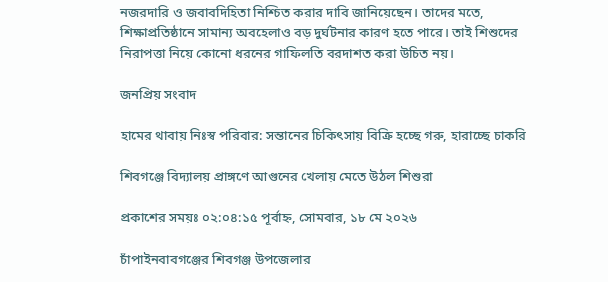নজরদারি ও জবাবদিহিতা নিশ্চিত করার দাবি জানিয়েছেন। তাদের মতে, শিক্ষাপ্রতিষ্ঠানে সামান্য অবহেলাও বড় দুর্ঘটনার কারণ হতে পারে। তাই শিশুদের নিরাপত্তা নিয়ে কোনো ধরনের গাফিলতি বরদাশত করা উচিত নয়।

জনপ্রিয় সংবাদ

হামের থাবায় নিঃস্ব পরিবার: সন্তানের চিকিৎসায় বিক্রি হচ্ছে গরু, হারাচ্ছে চাকরি

শিবগঞ্জে বিদ্যালয় প্রাঙ্গণে আগুনের খেলায় মেতে উঠল শিশুরা

প্রকাশের সময়ঃ ০২:০৪:১৫ পূর্বাহ্ন, সোমবার, ১৮ মে ২০২৬

চাঁপাইনবাবগঞ্জের শিবগঞ্জ উপজেলার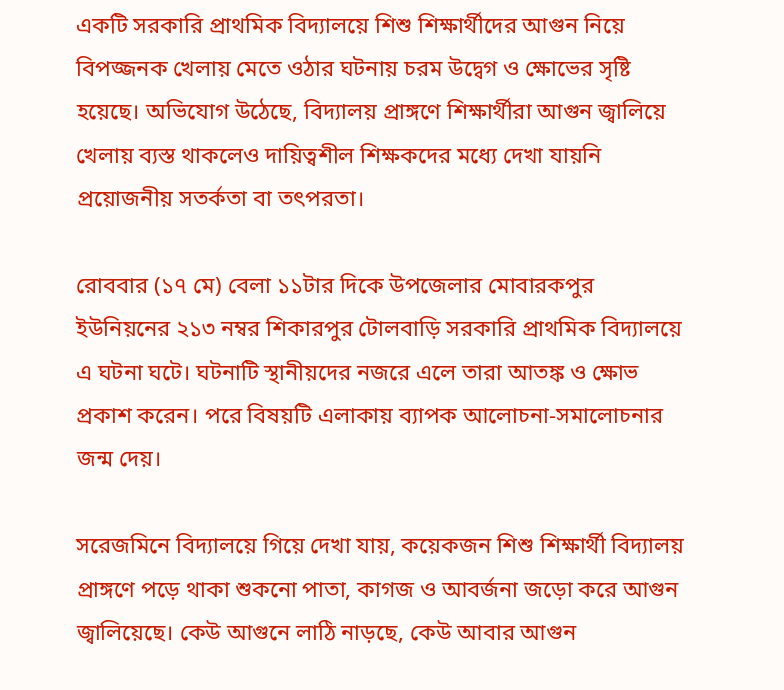একটি সরকারি প্রাথমিক বিদ্যালয়ে শিশু শিক্ষার্থীদের আগুন নিয়ে বিপজ্জনক খেলায় মেতে ওঠার ঘটনায় চরম উদ্বেগ ও ক্ষোভের সৃষ্টি হয়েছে। অভিযোগ উঠেছে, বিদ্যালয় প্রাঙ্গণে শিক্ষার্থীরা আগুন জ্বালিয়ে খেলায় ব্যস্ত থাকলেও দায়িত্বশীল শিক্ষকদের মধ্যে দেখা যায়নি প্রয়োজনীয় সতর্কতা বা তৎপরতা।

রোববার (১৭ মে) বেলা ১১টার দিকে উপজেলার মোবারকপুর ইউনিয়নের ২১৩ নম্বর শিকারপুর টোলবাড়ি সরকারি প্রাথমিক বিদ্যালয়ে এ ঘটনা ঘটে। ঘটনাটি স্থানীয়দের নজরে এলে তারা আতঙ্ক ও ক্ষোভ প্রকাশ করেন। পরে বিষয়টি এলাকায় ব্যাপক আলোচনা-সমালোচনার জন্ম দেয়।

সরেজমিনে বিদ্যালয়ে গিয়ে দেখা যায়, কয়েকজন শিশু শিক্ষার্থী বিদ্যালয় প্রাঙ্গণে পড়ে থাকা শুকনো পাতা, কাগজ ও আবর্জনা জড়ো করে আগুন জ্বালিয়েছে। কেউ আগুনে লাঠি নাড়ছে, কেউ আবার আগুন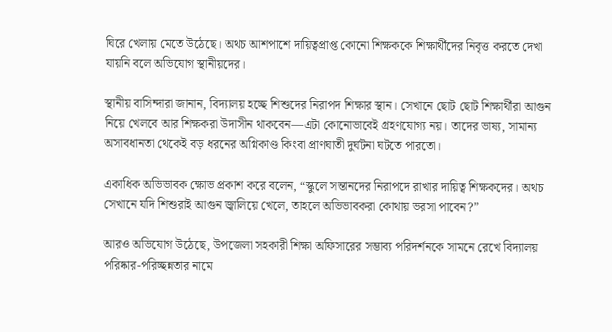ঘিরে খেলায় মেতে উঠেছে। অথচ আশপাশে দায়িত্বপ্রাপ্ত কোনো শিক্ষককে শিক্ষার্থীদের নিবৃত্ত করতে দেখা যায়নি বলে অভিযোগ স্থানীয়দের।

স্থানীয় বাসিন্দারা জানান, বিদ্যালয় হচ্ছে শিশুদের নিরাপদ শিক্ষার স্থান। সেখানে ছোট ছোট শিক্ষার্থীরা আগুন নিয়ে খেলবে আর শিক্ষকরা উদাসীন থাকবেন—এটা কোনোভাবেই গ্রহণযোগ্য নয়। তাদের ভাষ্য, সামান্য অসাবধানতা থেকেই বড় ধরনের অগ্নিকাণ্ড কিংবা প্রাণঘাতী দুর্ঘটনা ঘটতে পারতো।

একাধিক অভিভাবক ক্ষোভ প্রকাশ করে বলেন, “স্কুলে সন্তানদের নিরাপদে রাখার দায়িত্ব শিক্ষকদের। অথচ সেখানে যদি শিশুরাই আগুন জ্বালিয়ে খেলে, তাহলে অভিভাবকরা কোথায় ভরসা পাবেন?”

আরও অভিযোগ উঠেছে, উপজেলা সহকারী শিক্ষা অফিসারের সম্ভাব্য পরিদর্শনকে সামনে রেখে বিদ্যালয় পরিষ্কার-পরিচ্ছন্নতার নামে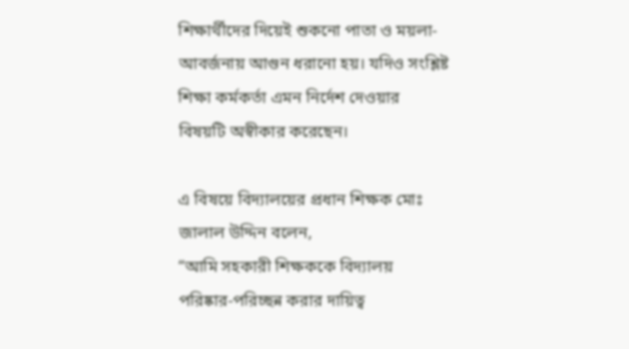শিক্ষার্থীদের দিয়েই শুকনো পাতা ও ময়লা-আবর্জনায় আগুন ধরানো হয়। যদিও সংশ্লিষ্ট শিক্ষা কর্মকর্তা এমন নির্দেশ দেওয়ার বিষয়টি অস্বীকার করেছেন।

এ বিষয়ে বিদ্যালয়ের প্রধান শিক্ষক মোঃ জালাল উদ্দিন বলেন,
“আমি সহকারী শিক্ষককে বিদ্যালয় পরিষ্কার-পরিচ্ছন্ন করার দায়িত্ব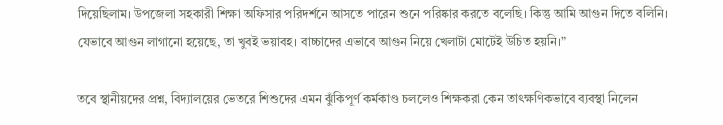দিয়েছিলাম। উপজেলা সহকারী শিক্ষা অফিসার পরিদর্শনে আসতে পারেন শুনে পরিষ্কার করতে বলেছি। কিন্তু আমি আগুন দিতে বলিনি। যেভাবে আগুন লাগানো হয়েছে, তা খুবই ভয়াবহ। বাচ্চাদের এভাবে আগুন নিয়ে খেলাটা মোটেই উচিত হয়নি।”

তবে স্থানীয়দের প্রশ্ন, বিদ্যালয়ের ভেতরে শিশুদের এমন ঝুঁকিপূর্ণ কর্মকাণ্ড চললেও শিক্ষকরা কেন তাৎক্ষণিকভাবে ব্যবস্থা নিলেন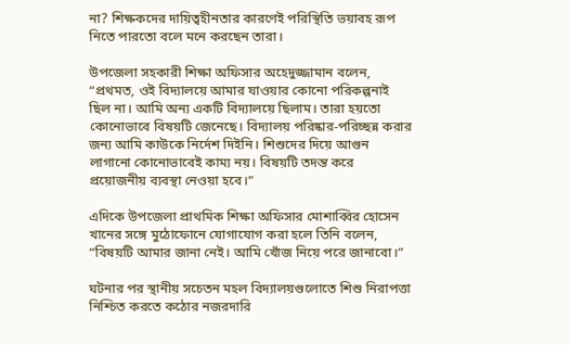না? শিক্ষকদের দায়িত্বহীনতার কারণেই পরিস্থিতি ভয়াবহ রূপ নিতে পারতো বলে মনে করছেন তারা।

উপজেলা সহকারী শিক্ষা অফিসার অহেদুজ্জামান বলেন,
“প্রথমত, ওই বিদ্যালয়ে আমার যাওয়ার কোনো পরিকল্পনাই ছিল না। আমি অন্য একটি বিদ্যালয়ে ছিলাম। তারা হয়তো কোনোভাবে বিষয়টি জেনেছে। বিদ্যালয় পরিষ্কার-পরিচ্ছন্ন করার জন্য আমি কাউকে নির্দেশ দিইনি। শিশুদের দিয়ে আগুন লাগানো কোনোভাবেই কাম্য নয়। বিষয়টি তদন্ত করে প্রয়োজনীয় ব্যবস্থা নেওয়া হবে।”

এদিকে উপজেলা প্রাথমিক শিক্ষা অফিসার মোশাব্বির হোসেন খানের সঙ্গে মুঠোফোনে যোগাযোগ করা হলে তিনি বলেন,
“বিষয়টি আমার জানা নেই। আমি খোঁজ নিয়ে পরে জানাবো।”

ঘটনার পর স্থানীয় সচেতন মহল বিদ্যালয়গুলোতে শিশু নিরাপত্তা নিশ্চিত করতে কঠোর নজরদারি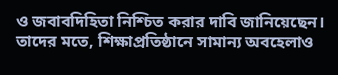ও জবাবদিহিতা নিশ্চিত করার দাবি জানিয়েছেন। তাদের মতে, শিক্ষাপ্রতিষ্ঠানে সামান্য অবহেলাও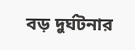বড় দুর্ঘটনার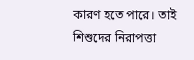কারণ হতে পারে। তাই শিশুদের নিরাপত্তা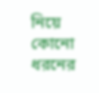নিয়ে কোনো ধরনের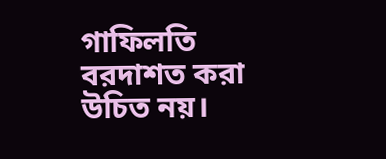গাফিলতি বরদাশত করা উচিত নয়।